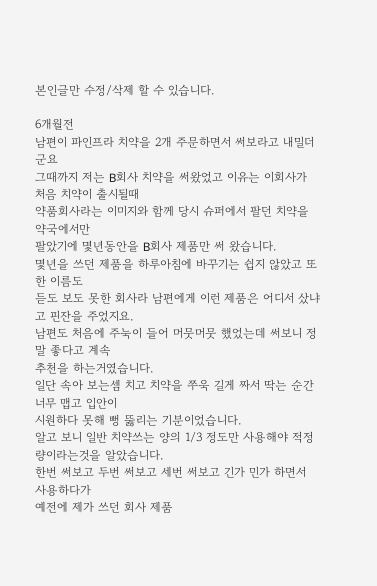본인글만 수정/삭제 할 수 있습니다.

6개월전
남편이 파인프라 치약을 2개 주문하면서 써보라고 내밀더군요
그때까지 저는 B회사 치약을 써왔었고 이유는 이회사가 처음 치약이 출시될때
약품회사라는 이미지와 함께 당시 슈퍼에서 팔던 치약을 약국에서만
팔았기에 몇년동안을 B회사 제품만 써 왔습니다.
몇년을 쓰던 제품을 하루아침에 바꾸기는 쉽지 않았고 또한 이름도
듣도 보도 못한 회사라 남편에게 이런 제품은 어디서 샀냐고 핀잔을 주었지요.
남편도 처음에 주눅이 들어 머뭇머뭇 했었는데 써보니 정말 좋다고 계속
추천을 하는거였습니다.
일단 속아 보는셈 치고 치약을 쭈욱 길게 짜서 딱는 순간 너무 맵고 입안이
시원하다 못해 뻥 뚫리는 기분이었습니다.
알고 보니 일반 치약쓰는 양의 1/3 정도만 사용해야 적정량이라는것을 알았습니다.
한번 써보고 두번 써보고 세번 써보고 긴가 민가 하면서 사용하다가
예전에 제가 쓰던 회사 제품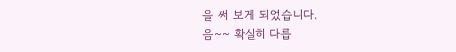을 써 보게 되었습니다.
음~~ 확실히 다릅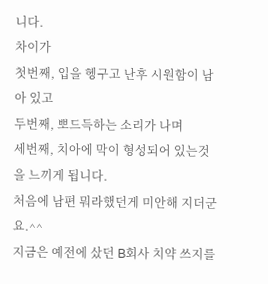니다.
차이가
첫번째, 입을 헹구고 난후 시원함이 남아 있고
두번째, 뽀드득하는 소리가 나며
세번째, 치아에 막이 형성되어 있는것을 느끼게 됩니다.
처음에 남편 뭐라했던게 미안해 지더군요.^^
지금은 예전에 샀던 B회사 치약 쓰지를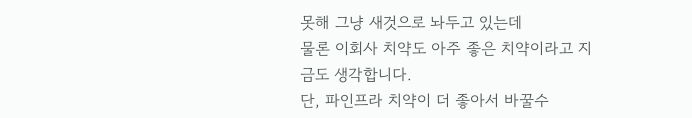못해 그냥 새것으로 놔두고 있는데
물론 이회사 치약도 아주 좋은 치약이라고 지금도 생각합니다.
단, 파인프라 치약이 더 좋아서 바꿀수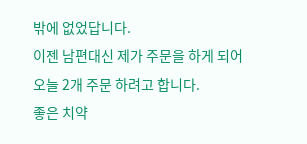밖에 없었답니다.
이젠 남편대신 제가 주문을 하게 되어 오늘 2개 주문 하려고 합니다.
좋은 치약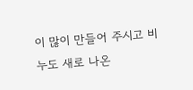이 많이 만들어 주시고 비누도 새로 나온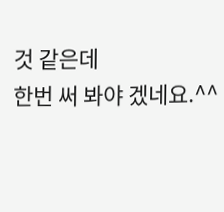것 같은데
한번 써 봐야 겠네요.^^